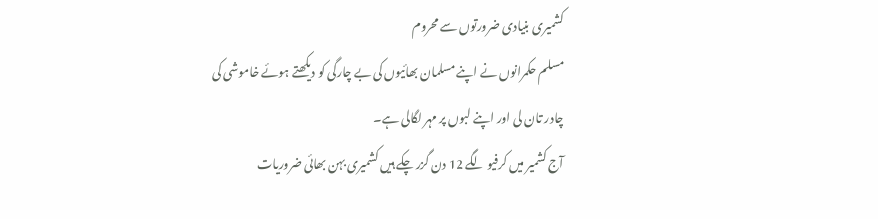کشمیری بنیادی ضرورتوں سے محروم
مسلم حکمرانوں نے اپنے مسلمان بھائیوں کی بے چارگی کو دیکھتے ہوئے خاموشی کی چادر تان لی اور اپنے لبوں پر مہر لگالی ہے۔
آج کشمیر میں کرفیو لگے 12 دن گزر چکے ہیں کشمیری بہن بھائی ضروریات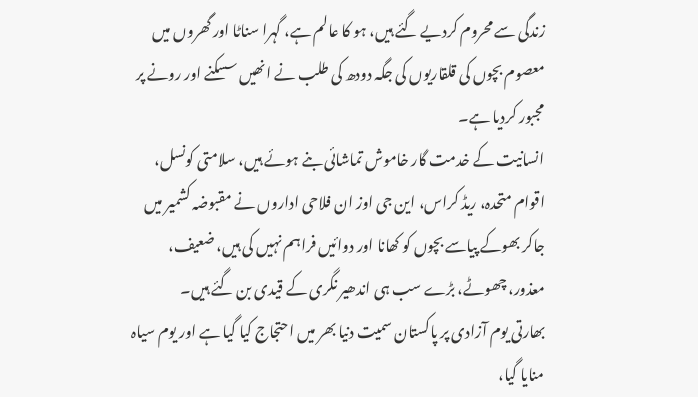زندگی سے محروم کردیے گئے ہیں، ہو کا عالم ہے، گہرا سناٹا اور گھروں میں معصوم بچوں کی قلقاریوں کی جگہ دودھ کی طلب نے انھیں سسکنے اور رونے پر مجبور کردیا ہے۔
انسانیت کے خدمت گار خاموش تماشائی بنے ہوئے ہیں، سلامتی کونسل، اقوام متحدہ، ریڈ کراس، این جی اوز ان فلاحی اداروں نے مقبوضہ کشمیر میں جاکر بھوکے پیاسے بچوں کو کھانا اور دوائیں فراہم نہیں کی ہیں، ضعیف، معذور، چھوٹے، بڑے سب ہی اندھیر نگری کے قیدی بن گئے ہیں۔
بھارتی یوم آزادی پر پاکستان سمیت دنیا بھر میں احتجاج کیا گیا ہے اور یوم سیاہ منایا گیا،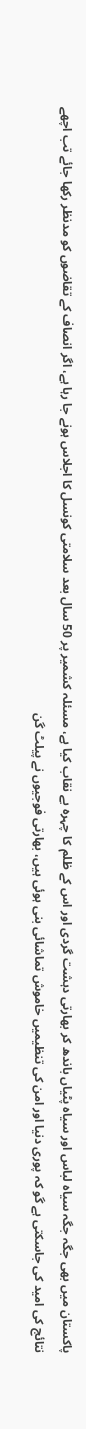پاکستان میں بھی جگہ جگہ سیاہ لباس اور سیاہ پٹیاں باندھ کر بھارتی دہشت گردی اور اس کے ظلم کا چہرہ بے نقاب کیا ہے، مسئلہ کشمیر پر 50 سال بعد سلامتی کونسل کا اجلاس ہونے جا رہا ہے، اگر انصاف کے تقاضوں کو مدنظر رکھا جائے تب اچھے نتائج کی امید کی جاسکتی ہے گو کہ پوری دنیا اور امن کی تنظیمیں خاموش تماشائی بنی ہوئی ہیں، بھارتی فوجیوں نے پیلٹ گن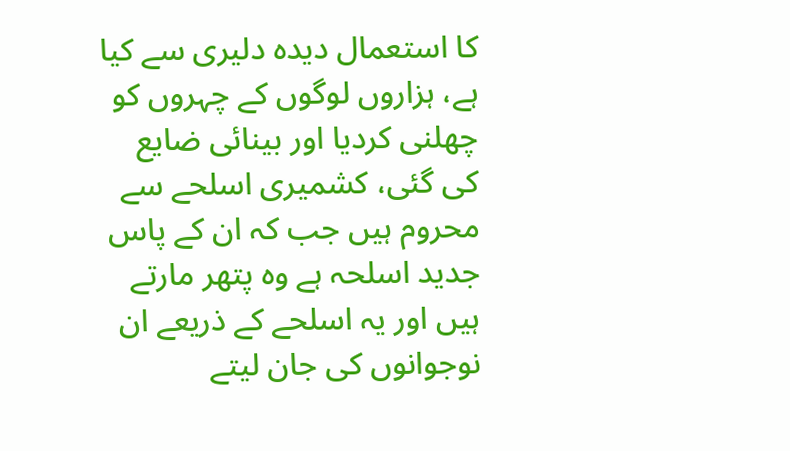کا استعمال دیدہ دلیری سے کیا ہے، ہزاروں لوگوں کے چہروں کو چھلنی کردیا اور بینائی ضایع کی گئی، کشمیری اسلحے سے محروم ہیں جب کہ ان کے پاس جدید اسلحہ ہے وہ پتھر مارتے ہیں اور یہ اسلحے کے ذریعے ان نوجوانوں کی جان لیتے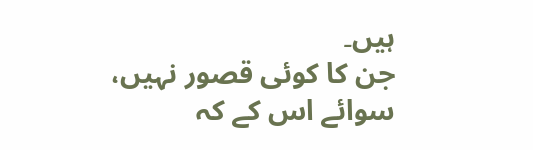ہیں۔
جن کا کوئی قصور نہیں، سوائے اس کے کہ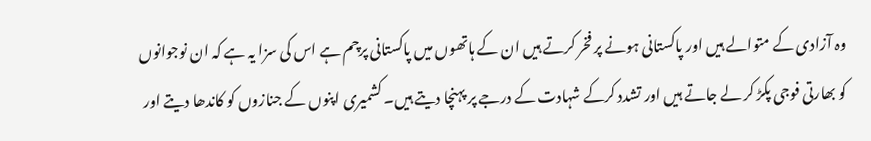وہ آزادی کے متوالے ہیں اور پاکستانی ہونے پر فخر کرتے ہیں ان کے ہاتھوں میں پاکستانی پرچم ہے اس کی سزا یہ ہے کہ ان نوجوانوں کو بھارتی فوجی پکڑ کر لے جاتے ہیں اور تشدد کرکے شہادت کے درجے پر پہنچا دیتے ہیں۔ کشمیری اپنوں کے جنازوں کو کاندھا دیتے اور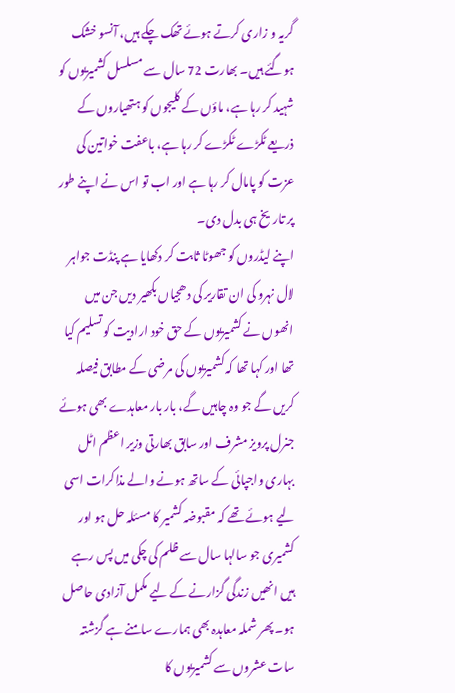گریہ و زاری کرتے ہوئے تھک چکے ہیں، آنسو خشک ہوگئے ہیں۔ بھارت 72 سال سے مسلسل کشمیریوں کو شہید کر رہا ہے، ماؤں کے کلیجوں کو ہتھیاروں کے ذریعے ٹکڑے ٹکڑے کر رہا ہے، باعفت خواتین کی عزت کو پامال کر رہا ہے اور اب تو اس نے اپنے طور پر تاریخ ہی بدل دی۔
اپنے لیڈروں کو جھوٹا ثابت کر دکھایا ہے پنڈت جواہر لال نہرو کی ان تقاریر کی دھجیاں بکھیر دیں جن میں انھوں نے کشمیریوں کے حق خود ارادیت کو تسلیم کیا تھا اور کہا تھا کہ کشمیریوں کی مرضی کے مطابق فیصلہ کریں گے جو وہ چاہیں گے، بار بار معاہدے بھی ہوئے جنرل پرویز مشرف اور سابق بھارتی وزیر اعظم اٹل بہاری واجپائی کے ساتھ ہونے والے مذاکرات اسی لیے ہوئے تھے کہ مقبوضہ کشمیر کا مسئلہ حل ہو اور کشمیری جو سالہا سال سے ظلم کی چکی میں پس رہے ہیں انھیں زندگی گزارنے کے لیے مکمل آزادی حاصل ہو۔ پھر شملہ معاہدہ بھی ہمارے سامنے ہے گزشتہ سات عشروں سے کشمیریوں کا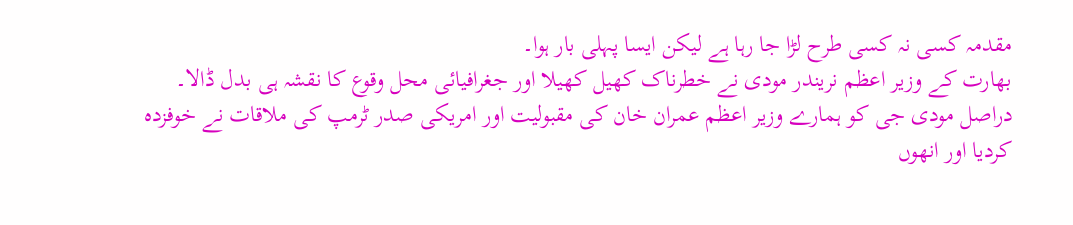مقدمہ کسی نہ کسی طرح لڑا جا رہا ہے لیکن ایسا پہلی بار ہوا۔
بھارت کے وزیر اعظم نریندر مودی نے خطرناک کھیل کھیلا اور جغرافیائی محل وقوع کا نقشہ ہی بدل ڈالا۔ دراصل مودی جی کو ہمارے وزیر اعظم عمران خان کی مقبولیت اور امریکی صدر ٹرمپ کی ملاقات نے خوفزدہ کردیا اور انھوں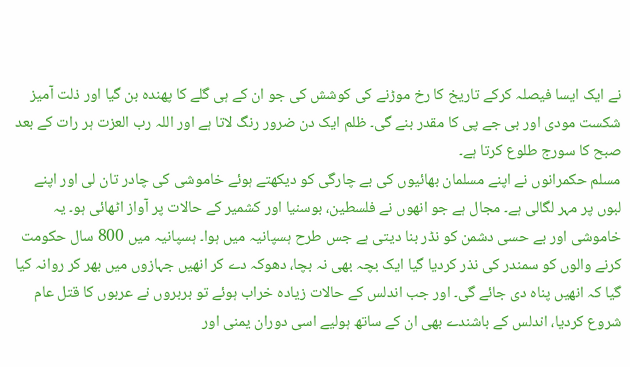نے ایک ایسا فیصلہ کرکے تاریخ کا رخ موڑنے کی کوشش کی جو ان کے ہی گلے کا پھندہ بن گیا اور ذلت آمیز شکست مودی اور بی جے پی کا مقدر بنے گی۔ ظلم ایک دن ضرور رنگ لاتا ہے اور اللہ رب العزت ہر رات کے بعد صبح کا سورج طلوع کرتا ہے۔
مسلم حکمرانوں نے اپنے مسلمان بھائیوں کی بے چارگی کو دیکھتے ہوئے خاموشی کی چادر تان لی اور اپنے لبوں پر مہر لگالی ہے۔ مجال ہے جو انھوں نے فلسطین، بوسنیا اور کشمیر کے حالات پر آواز اٹھائی ہو۔ یہ خاموشی اور بے حسی دشمن کو نڈر بنا دیتی ہے جس طرح ہسپانیہ میں ہوا۔ ہسپانیہ میں 800 سال حکومت کرنے والوں کو سمندر کی نذر کردیا گیا ایک بچہ بھی نہ بچا، دھوکہ دے کر انھیں جہازوں میں بھر کر روانہ کیا گیا کہ انھیں پناہ دی جائے گی۔ اور جب اندلس کے حالات زیادہ خراب ہوئے تو بربروں نے عربوں کا قتل عام شروع کردیا، اندلس کے باشندے بھی ان کے ساتھ ہولیے اسی دوران یمنی اور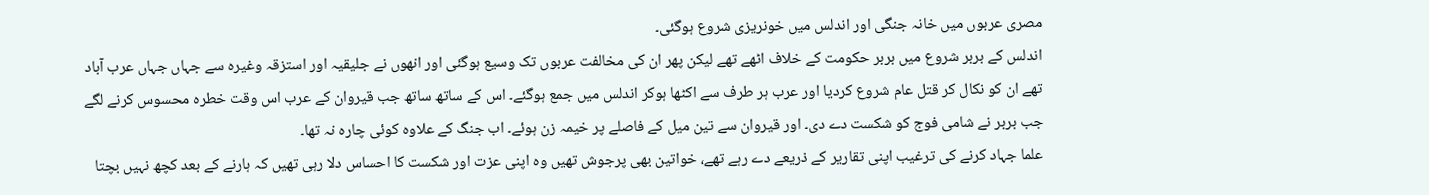مصری عربوں میں خانہ جنگی اور اندلس میں خونریزی شروع ہوگئی۔
اندلس کے بربر شروع میں بربر حکومت کے خلاف اٹھے تھے لیکن پھر ان کی مخالفت عربوں تک وسیع ہوگئی اور انھوں نے جلیقیہ اور استزقہ وغیرہ سے جہاں جہاں عرب آباد تھے ان کو نکال کر قتل عام شروع کردیا اور عرب ہر طرف سے اکٹھا ہوکر اندلس میں جمع ہوگئے۔ اس کے ساتھ ساتھ جب قیروان کے عرب اس وقت خطرہ محسوس کرنے لگے جب بربر نے شامی فوج کو شکست دے دی۔ اور قیروان سے تین میل کے فاصلے پر خیمہ زن ہوئے۔ اب جنگ کے علاوہ کوئی چارہ نہ تھا۔
علما جہاد کرنے کی ترغیب اپنی تقاریر کے ذریعے دے رہے تھے، خواتین بھی پرجوش تھیں وہ اپنی عزت اور شکست کا احساس دلا رہی تھیں کہ ہارنے کے بعد کچھ نہیں بچتا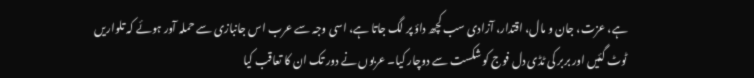ہے، عزت، جان و مال، اقتدار، آزادی سب کچھ داؤ پر لگ جاتا ہے، اسی وجہ سے عرب اس جانبازی سے حملہ آور ہوئے کہ تلواریں ٹوٹ گئیں اور بربر کی ٹڈی دل فوج کو شکست سے دوچار کیا۔ عربوں نے دور تک ان کا تعاقب کیا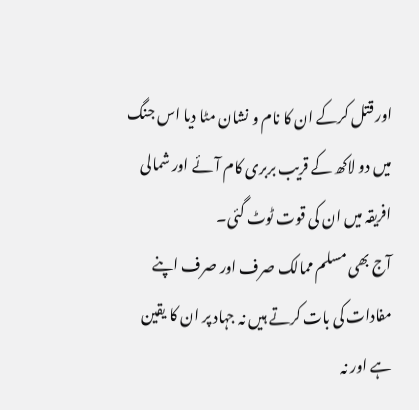اور قتل کرکے ان کا نام و نشان مٹا دیا اس جنگ میں دو لاکھ کے قریب بربری کام آئے اور شمالی افریقہ میں ان کی قوت ٹوٹ گئی۔
آج بھی مسلم ممالک صرف اور صرف اپنے مفادات کی بات کرتے ہیں نہ جہاد پر ان کا یقین ہے اور نہ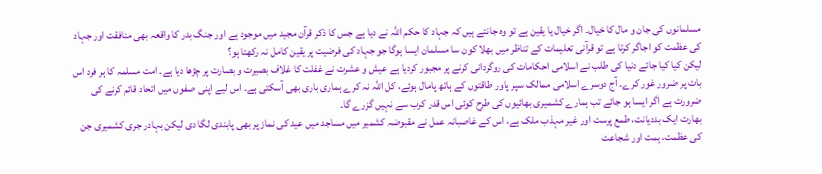مسلمانوں کی جان و مال کا خیال۔ اگر خیال یا یقین ہے تو وہ جانتے ہیں کہ جہاد کا حکم اللہ نے دیا ہے جس کا ذکر قرآن مجید میں موجود ہے اور جنگ بدر کا واقعہ بھی منافقت اور جہاد کی عظمت کو اجاگر کرتا ہے تو قرآنی تعلیمات کے تناظر میں بھلا کون سا مسلمان ایسا ہوگا جو جہاد کی فرضیت پر یقین کامل نہ رکھتا ہو؟
لیکن کیا کیا جائے دنیا کی طلب نے اسلامی احکامات کی روگردانی کرنے پر مجبور کردیا ہے عیش و عشرت نے غفلت کا غلاف بصیرت و بصارت پر چڑھا دیا ہے۔ امت مسلمہ کا ہر فرد اس بات پر ضرور غور کرے۔ آج دوسرے اسلامی ممالک سپر پاور طاقتوں کے ہاتھ پامال ہوئے، کل اللہ نہ کرے ہماری باری بھی آسکتی ہے۔ اس لیے اپنی صفوں میں اتحاد قائم کرنے کی ضرورت ہے اگر ایسا ہو جائے تب ہمارے کشمیری بھائیوں کی طرح کوئی اس قدر کرب سے نہیں گزرے گا۔
بھارت ایک بددیانت، طمع پرست اور غیر مہذب ملک ہے، اس کے غاصبانہ عمل نے مقبوضہ کشمیر میں مساجد میں عید کی نماز پر بھی پابندی لگا دی لیکن بہادر جری کشمیری جن کی عظمت، ہمت اور شجاعت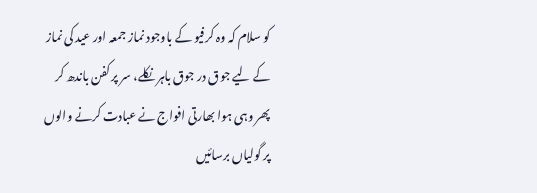کو سلام کہ وہ کرفیو کے باوجود نماز جمعہ اور عید کی نماز کے لیے جوق در جوق باہر نکلے، سر پر کفن باندھ کر پھر وہی ہوا بھارتی افواج نے عبادت کرنے والوں پر گولیاں برسائیں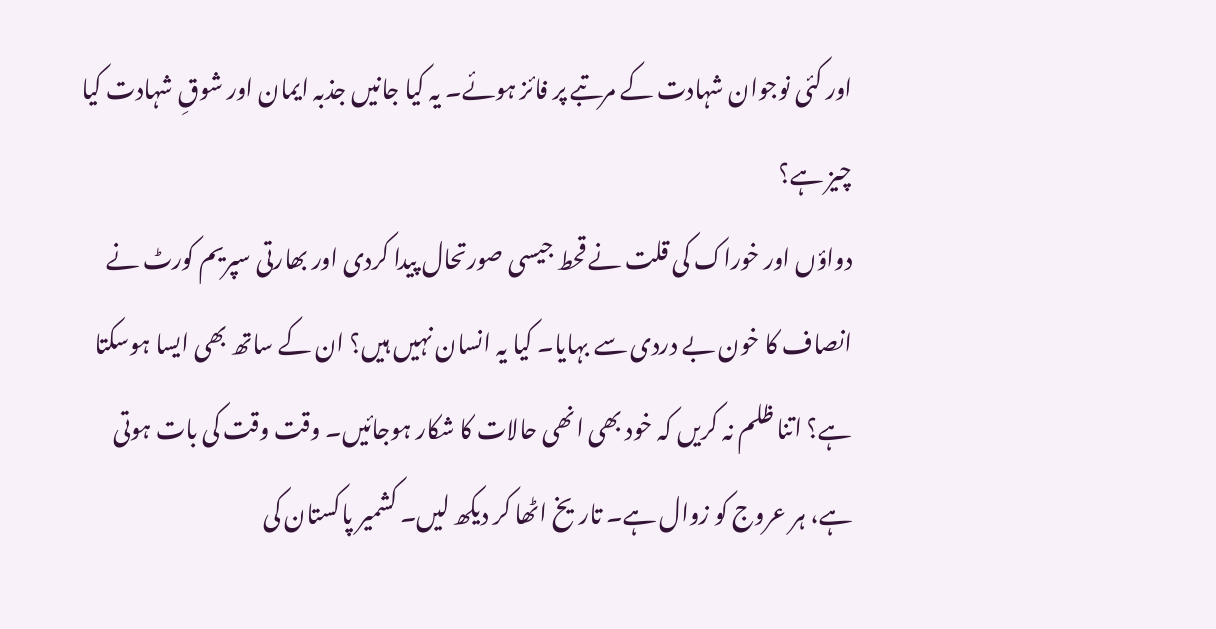اور کئی نوجوان شہادت کے مرتبے پر فائز ہوئے۔ یہ کیا جانیں جذبہ ایمان اور شوقِ شہادت کیا چیز ہے؟
دواؤں اور خوراک کی قلت نے قحط جیسی صورتحال پیدا کردی اور بھارتی سپریم کورٹ نے انصاف کا خون بے دردی سے بہایا۔ کیا یہ انسان نہیں ہیں؟ ان کے ساتھ بھی ایسا ہوسکتا ہے؟ اتنا ظلم نہ کریں کہ خود بھی انھی حالات کا شکار ہوجائیں۔ وقت وقت کی بات ہوتی ہے، ہر عروج کو زوال ہے۔ تاریخ اٹھا کر دیکھ لیں۔ کشمیر پاکستان کی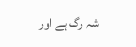شہ رگ ہے اور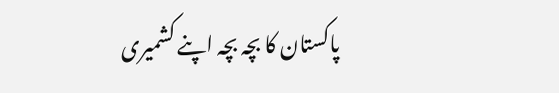پاکستان کا بچہ بچہ اپنے کشمیری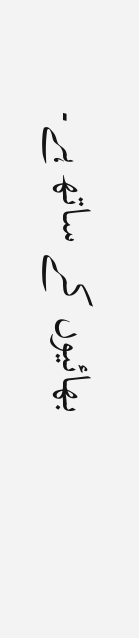بھائیوں کے ساتھ ہے۔